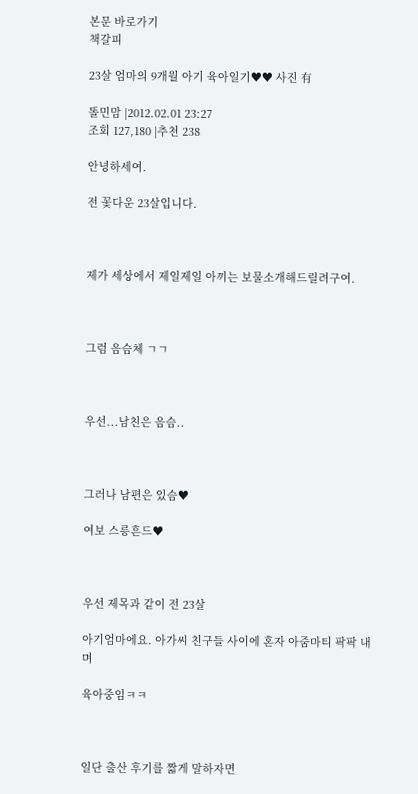본문 바로가기
책갈피

23살 엄마의 9개월 아기 육아일기♥♥ 사진 有

똘민맘 |2012.02.01 23:27
조회 127,180 |추천 238

안녕하세여.

전 꽃다운 23살입니다.



제가 세상에서 제일제일 아끼는 보물소개해드릴려구여.



그럼 음슴체 ㄱㄱ



우선...남친은 음슴..



그러나 남편은 있슴♥

여보 스릉흔드♥



우선 제목과 같이 전 23살

아기엄마에요. 아가씨 친구들 사이에 혼자 아줌마티 팍팍 내며

육아중임ㅋㅋ



일단 출산 후기를 짧게 말하자면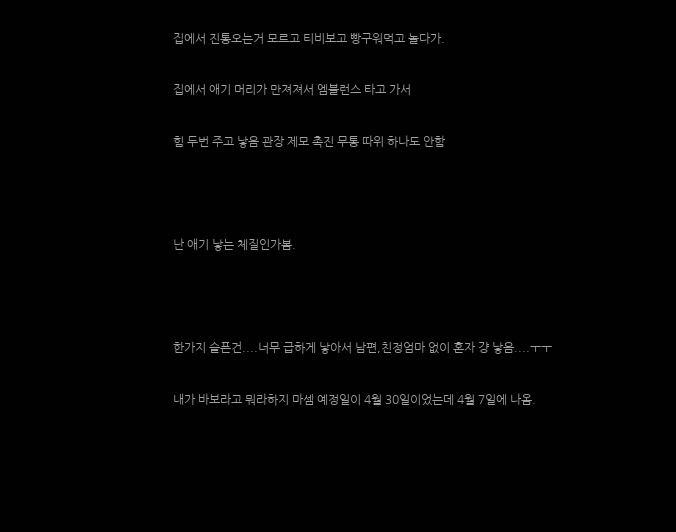집에서 진통오는거 모르고 티비보고 빵구워먹고 놀다가.

집에서 애기 머리가 만져져서 엠블런스 타고 가서

힘 두번 주고 낳음 관장 제모 촉진 무통 따위 하나도 안함



난 애기 낳는 체질인가봄.



한가지 슬픈건....너무 급하게 낳아서 남편,친정엄마 없이 혼자 걍 낳음....ㅜㅜ

내가 바보라고 뭐라하지 마셈 예정일이 4월 30일이었는데 4월 7일에 나옴.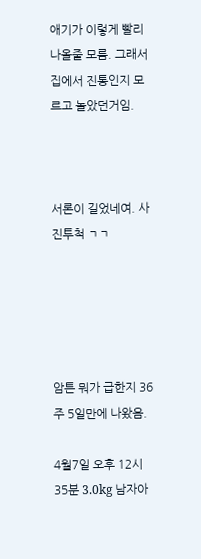애기가 이렇게 빨리 나올줄 모름. 그래서 집에서 진통인지 모르고 놀았던거임.



서론이 길었네여. 사진투척 ㄱㄱ





암튼 뭐가 급한지 36주 5일만에 나왔음.

4월7일 오후 12시 35분 3.0kg 남자아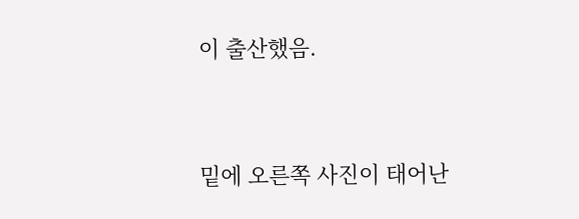이 출산했음.



밑에 오른쪽 사진이 태어난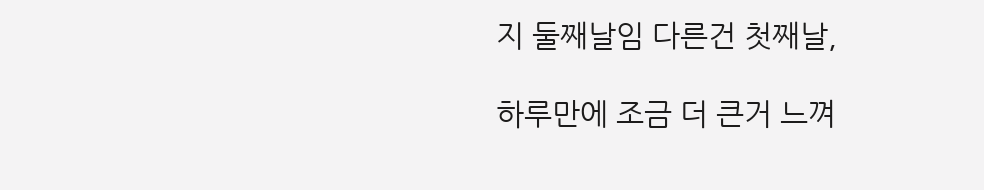지 둘째날임 다른건 첫째날,

하루만에 조금 더 큰거 느껴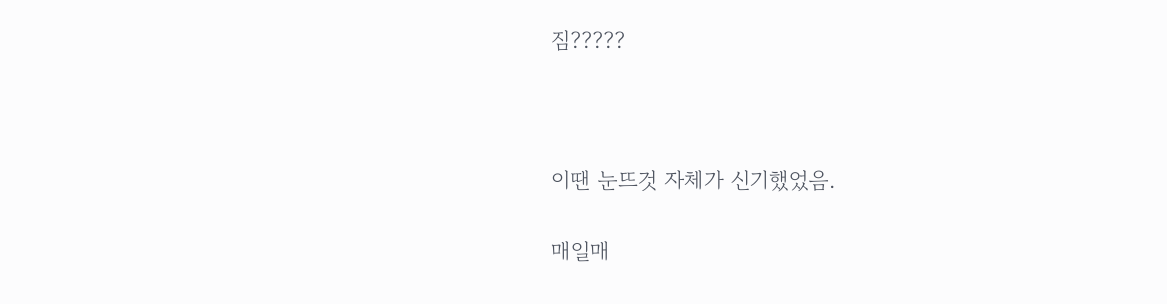짐?????



이땐 눈뜨것 자체가 신기했었음.

매일매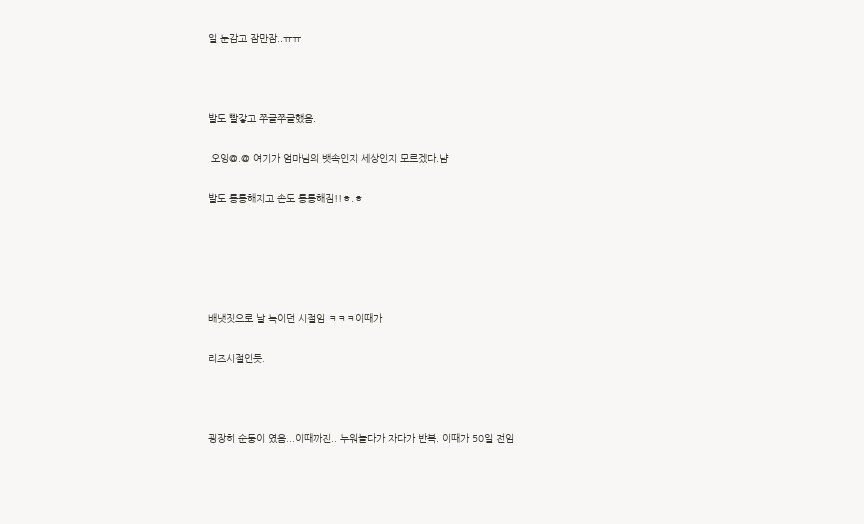일 눈감고 잠만잠..ㅠㅠ



발도 빨갛고 쭈글쭈글했음.

 오잉@.@ 여기가 엄마님의 뱃속인지 세상인지 모르겠다.냠

발도 통통해지고 손도 통통해짐!!ㅎ.ㅎ





배냇짓으로 날 녹이던 시절임 ㅋㅋㅋ이때가

리즈시절인듯.



굉장히 순둥이 였음...이때까진.. 누워놀다가 자다가 반복. 이때가 50일 전임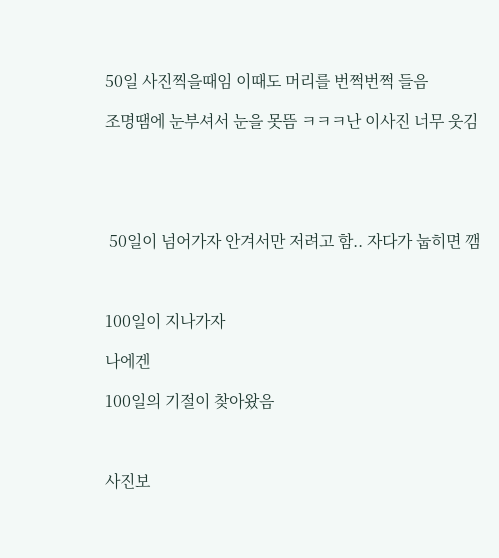50일 사진찍을때임 이때도 머리를 번쩍번쩍 들음

조명땜에 눈부셔서 눈을 못뜸 ㅋㅋㅋ난 이사진 너무 웃김





 50일이 넘어가자 안겨서만 저려고 함.. 자다가 눕히면 깸



100일이 지나가자

나에겐

100일의 기절이 찾아왔음



사진보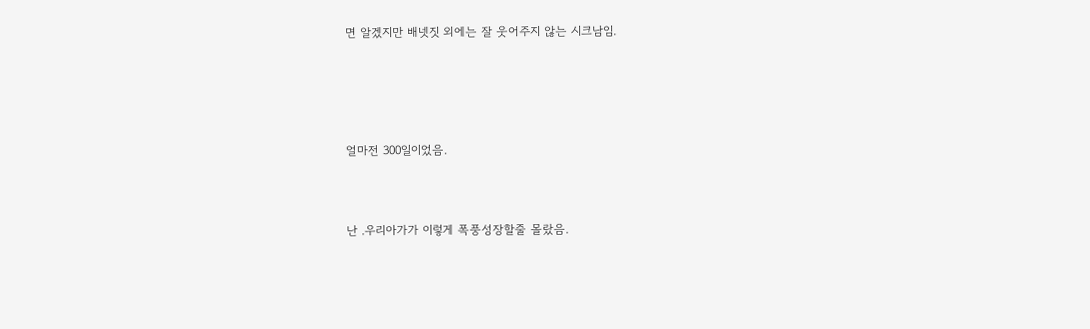면 알겠지만 배넷짓 외에는 잘 웃어주지 않는 시크남임.





얼마전 300일이었음.



난 .우리아가가 이렇게 폭풍성장할줄 몰랐음.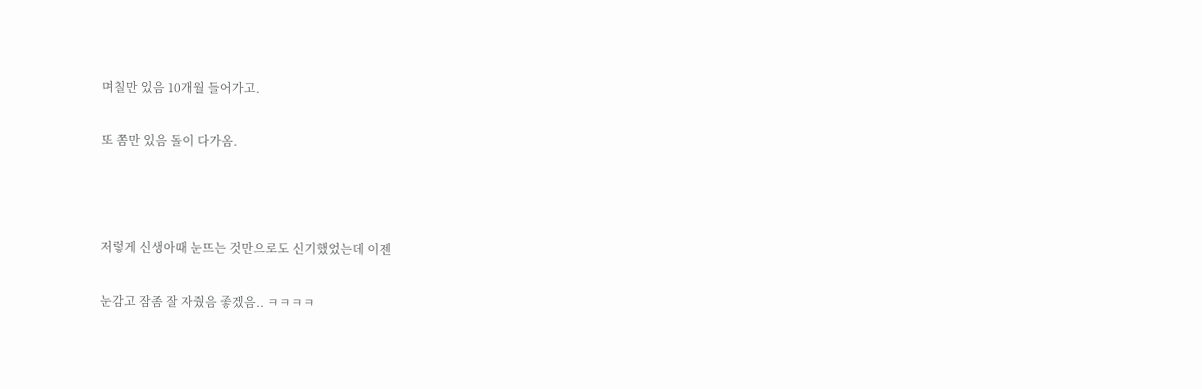며칠만 있음 10개월 들어가고.

또 쫌만 있음 돌이 다가옴.



저렇게 신생아때 눈뜨는 것만으로도 신기했었는데 이젠

눈감고 잠좀 잘 자줬음 좋겠음.. ㅋㅋㅋㅋ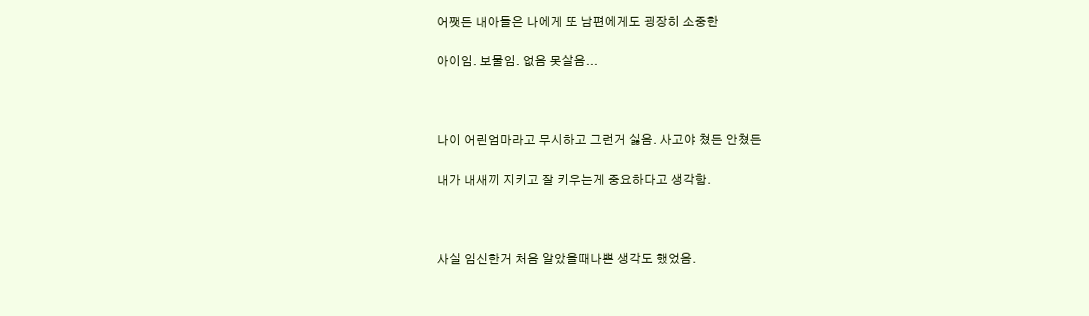어쨋든 내아들은 나에게 또 남편에게도 굉장히 소중한

아이임. 보물임. 없음 못살음...



나이 어린엄마라고 무시하고 그런거 싫음. 사고야 쳤든 안쳤든

내가 내새끼 지키고 잘 키우는게 중요하다고 생각함.



사실 임신한거 처음 알았을때나쁜 생각도 했었음.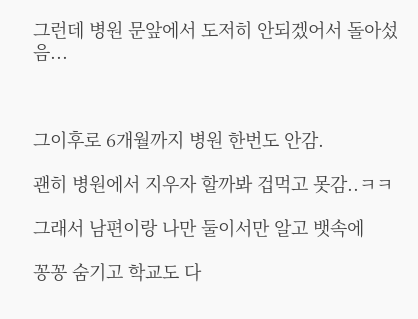그런데 병원 문앞에서 도저히 안되겠어서 돌아섰음...



그이후로 6개월까지 병원 한번도 안감.

괜히 병원에서 지우자 할까봐 겁먹고 못감..ㅋㅋ

그래서 남편이랑 나만 둘이서만 알고 뱃속에

꽁꽁 숨기고 학교도 다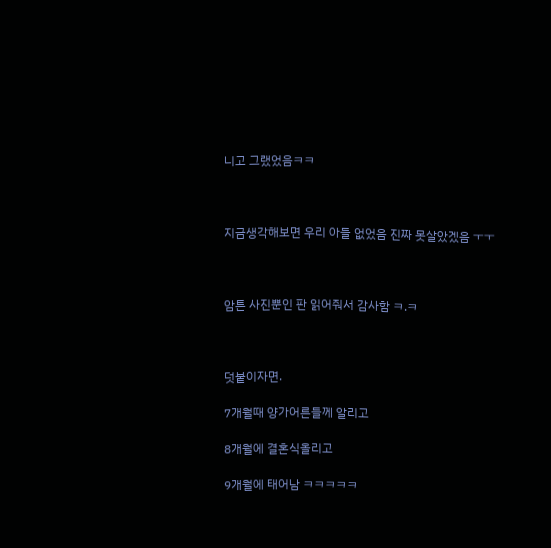니고 그랬었음ㅋㅋ



지금생각해보면 우리 아들 없었음 진짜 못살았겠음 ㅜㅜ



암튼 사진뿐인 판 읽어줘서 감사함 ㅋ.ㅋ



덧붙이자면.

7개월때 양가어른들께 알리고

8개월에 결혼식올리고

9개월에 태어남 ㅋㅋㅋㅋㅋ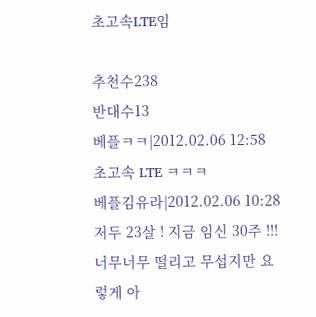초고속LTE임

추천수238
반대수13
베플ㅋㅋ|2012.02.06 12:58
초고속 LTE ㅋㅋㅋ
베플김유라|2012.02.06 10:28
저두 23살 ! 지금 임신 30주 !!! 너무너무 떨리고 무섭지만 요렇게 아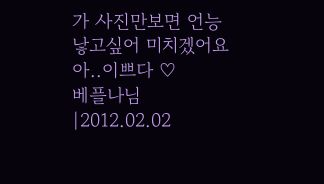가 사진만보면 언능 낳고싶어 미치겠어요 아..이쁘다 ♡
베플나님|2012.02.02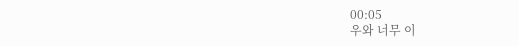00:05
우와 너무 이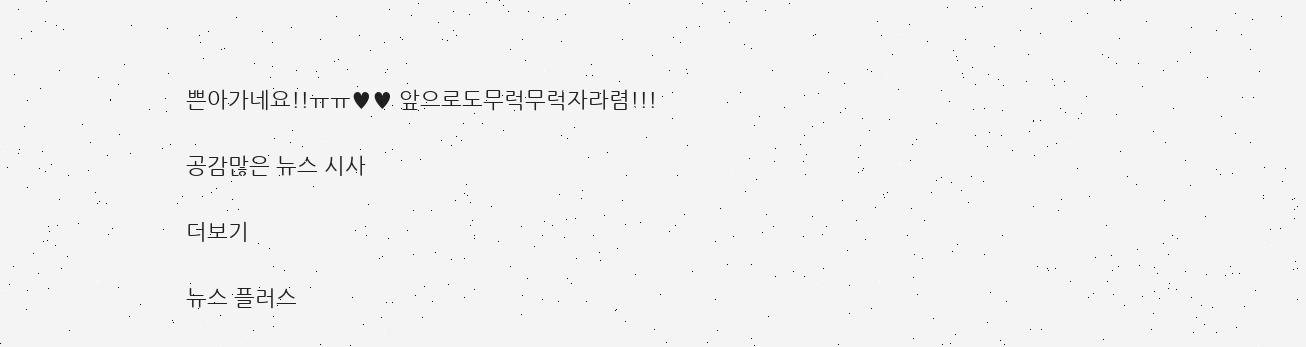쁜아가네요!!ㅠㅠ♥♥ 앞으로도무럭무럭자라렴!!!

공감많은 뉴스 시사

더보기

뉴스 플러스